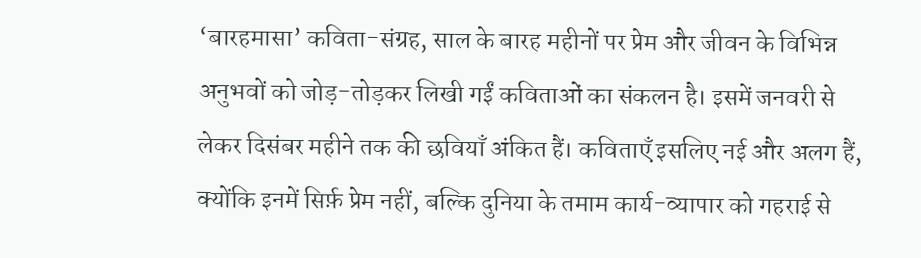‘बारहमासा’ कविता-संग्रह, साल के बारह महीनों पर प्रेम और जीवन के विभिन्न अनुभवों को जोड़-तोड़कर लिखी गईं कविताओं का संकलन है। इसमें जनवरी से लेकर दिसंबर महीने तक की छवियाँ अंकित हैं। कविताएँ इसलिए नई और अलग हैं, क्योंकि इनमें सिर्फ़ प्रेम नहीं, बल्कि दुनिया के तमाम कार्य-व्यापार को गहराई से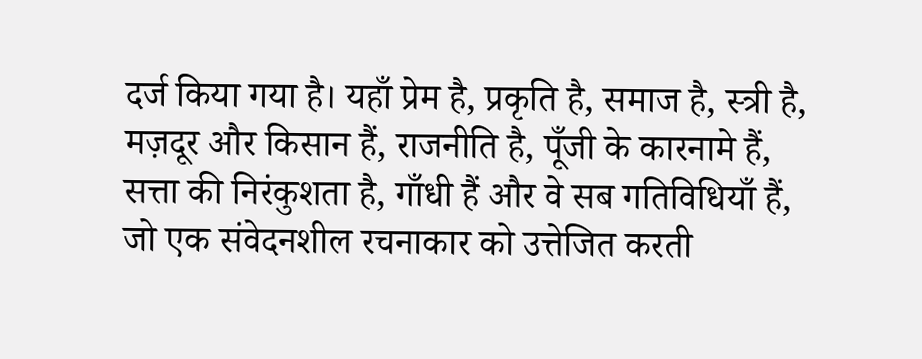दर्ज किया गया है। यहाँ प्रेम है, प्रकृति है, समाज है, स्त्री है, मज़दूर और किसान हैं, राजनीति है, पूँजी के कारनामे हैं, सत्ता की निरंकुशता है, गाँधी हैं और वे सब गतिविधियाँ हैं, जो एक संवेदनशील रचनाकार को उत्तेजित करती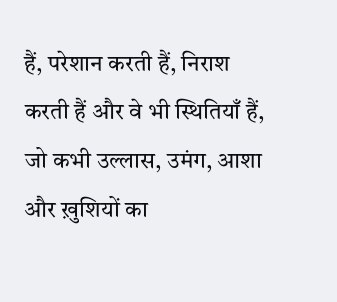हैं, परेशान करती हैं, निराश करती हैं और वे भी स्थितियाँ हैं, जो कभी उल्लास, उमंग, आशा और ख़ुशियों का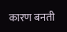कारण बनती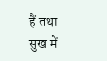हैं तथा सुख में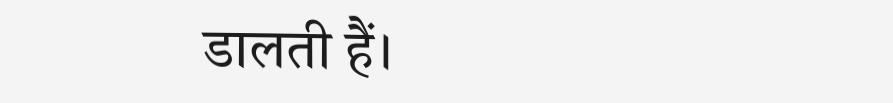डालती हैं।